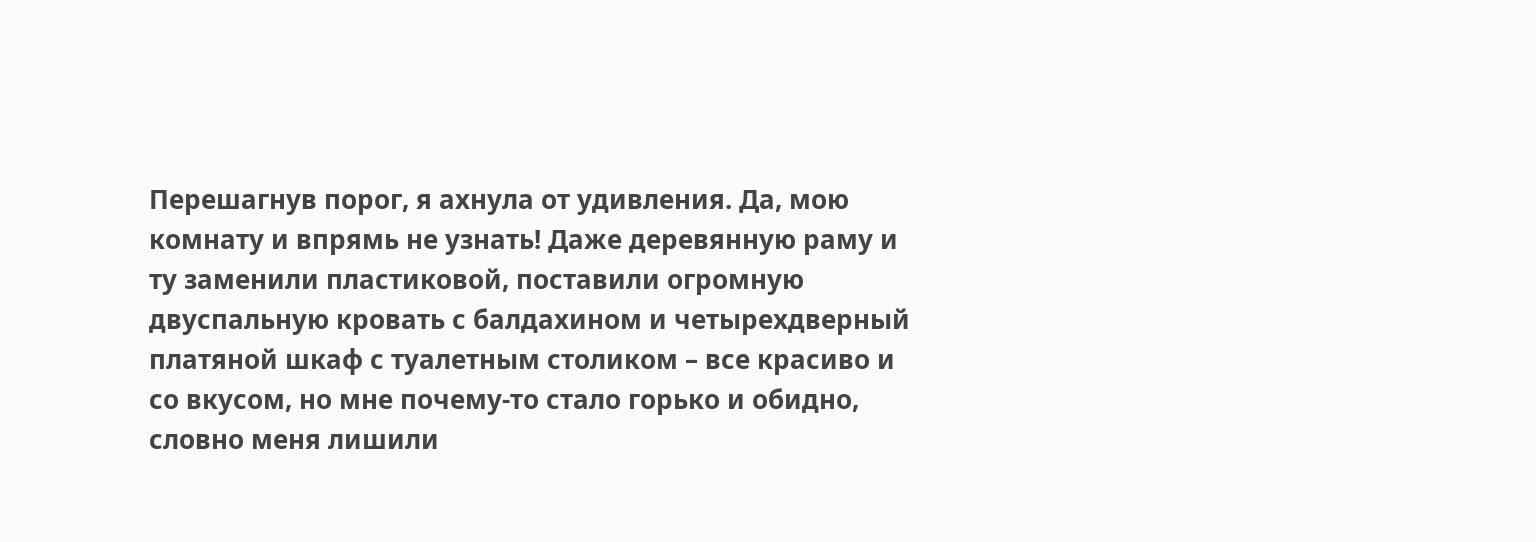Перешагнув порог, я ахнула от удивления. Да, мою комнату и впрямь не узнать! Даже деревянную раму и ту заменили пластиковой, поставили огромную двуспальную кровать с балдахином и четырехдверный платяной шкаф с туалетным столиком – все красиво и со вкусом, но мне почему-то стало горько и обидно, словно меня лишили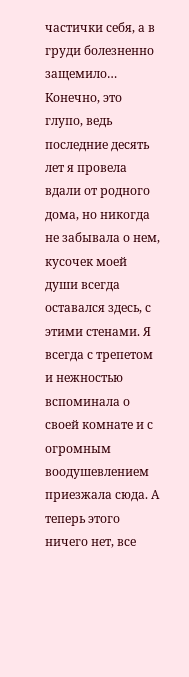частички себя, а в груди болезненно защемило… Конечно, это глупо, ведь последние десять лет я провела вдали от родного дома, но никогда не забывала о нем, кусочек моей души всегда оставался здесь, с этими стенами. Я всегда с трепетом и нежностью вспоминала о своей комнате и с огромным воодушевлением приезжала сюда. А теперь этого ничего нет, все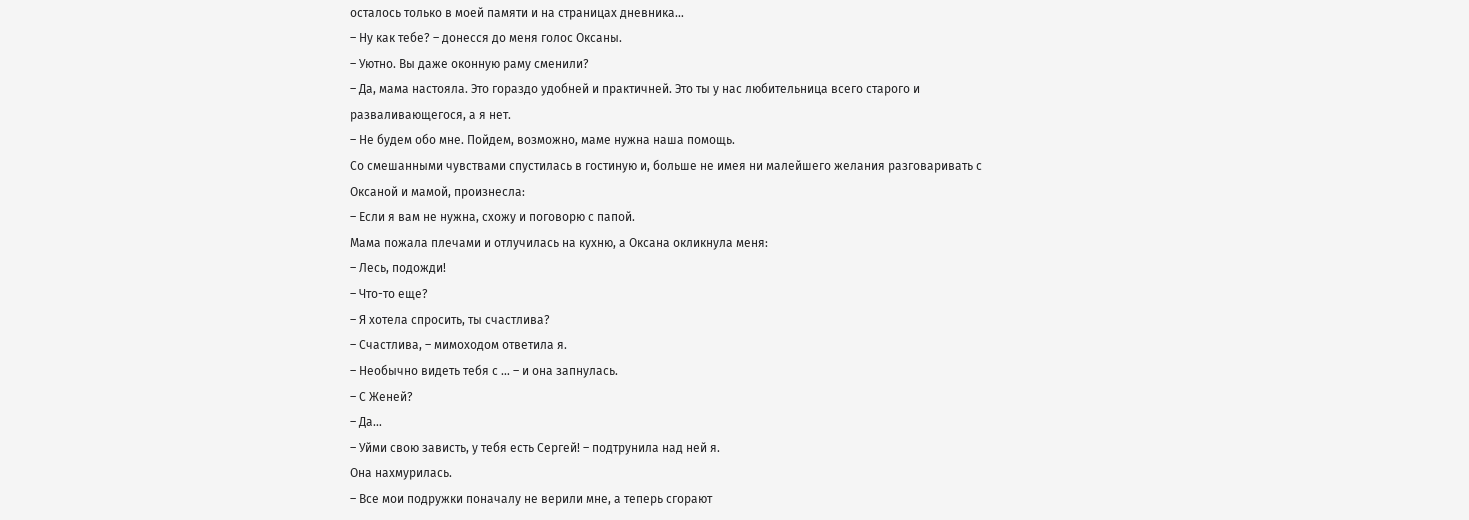осталось только в моей памяти и на страницах дневника…
– Ну как тебе? – донесся до меня голос Оксаны.
– Уютно. Вы даже оконную раму сменили?
– Да, мама настояла. Это гораздо удобней и практичней. Это ты у нас любительница всего старого и разваливающегося, а я нет.
– Не будем обо мне. Пойдем, возможно, маме нужна наша помощь.
Со смешанными чувствами спустилась в гостиную и, больше не имея ни малейшего желания разговаривать с Оксаной и мамой, произнесла:
– Если я вам не нужна, схожу и поговорю с папой.
Мама пожала плечами и отлучилась на кухню, а Оксана окликнула меня:
– Лесь, подожди!
– Что-то еще?
– Я хотела спросить, ты счастлива?
– Счастлива, – мимоходом ответила я.
– Необычно видеть тебя с … – и она запнулась.
– С Женей?
– Да…
– Уйми свою зависть, у тебя есть Сергей! – подтрунила над ней я.
Она нахмурилась.
– Все мои подружки поначалу не верили мне, а теперь сгорают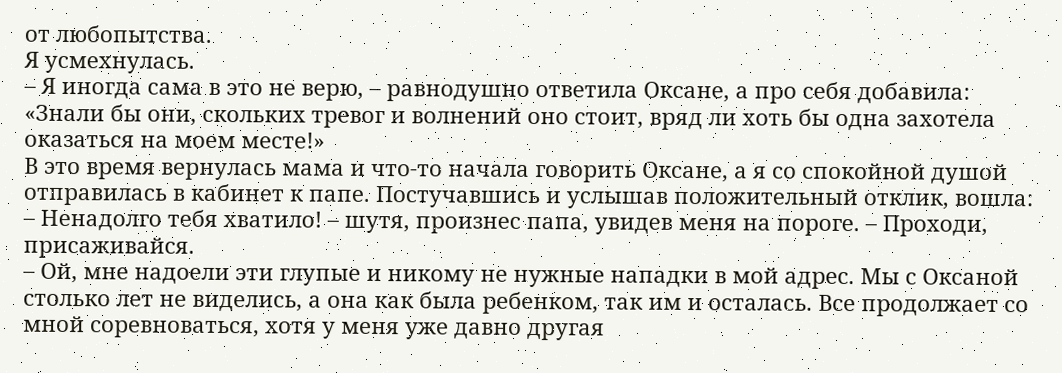от любопытства.
Я усмехнулась.
– Я иногда сама в это не верю, – равнодушно ответила Оксане, а про себя добавила: «Знали бы они, скольких тревог и волнений оно стоит, вряд ли хоть бы одна захотела оказаться на моем месте!»
В это время вернулась мама и что-то начала говорить Оксане, а я со спокойной душой отправилась в кабинет к папе. Постучавшись и услышав положительный отклик, вошла:
– Ненадолго тебя хватило! – шутя, произнес папа, увидев меня на пороге. – Проходи, присаживайся.
– Ой, мне надоели эти глупые и никому не нужные нападки в мой адрес. Мы с Оксаной столько лет не виделись, а она как была ребенком, так им и осталась. Все продолжает со мной соревноваться, хотя у меня уже давно другая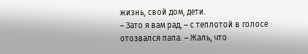жизнь, свой дом, дети.
– Зато я вам рад, – с теплотой в голосе отозвался папа. – Жаль, что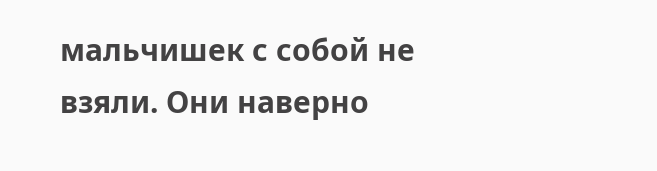мальчишек с собой не взяли. Они наверно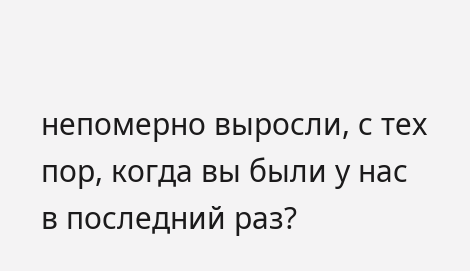непомерно выросли, с тех пор, когда вы были у нас в последний раз?